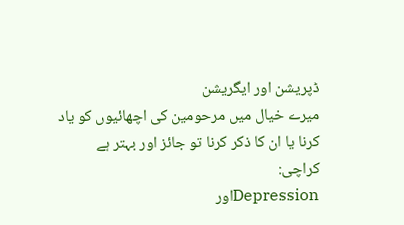ڈپریشن اور ایگریشن
میرے خیال میں مرحومین کی اچھائیوں کو یاد کرنا یا ان کا ذکر کرنا تو جائز اور بہتر ہے
کراچی:
Depressionاور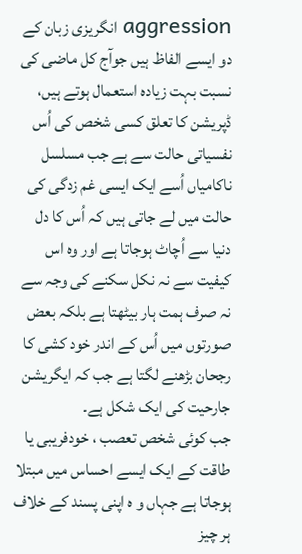aggression انگریزی زبان کے دو ایسے الفاظ ہیں جوآج کل ماضی کی نسبت بہت زیادہ استعمال ہوتے ہیں، ڈپریشن کا تعلق کسی شخص کی اُس نفسیاتی حالت سے ہے جب مسلسل ناکامیاں اُسے ایک ایسی غم زدگی کی حالت میں لے جاتی ہیں کہ اُس کا دل دنیا سے اُچاٹ ہوجاتا ہے اور وہ اس کیفیت سے نہ نکل سکنے کی وجہ سے نہ صرف ہمت ہار بیٹھتا ہے بلکہ بعض صورتوں میں اُس کے اندر خود کشی کا رجحان بڑھنے لگتا ہے جب کہ ایگریشن جارحیت کی ایک شکل ہے۔
جب کوئی شخص تعصب ، خودفریبی یا طاقت کے ایک ایسے احساس میں مبتلا ہوجاتا ہے جہاں و ہ اپنی پسند کے خلاف ہر چیز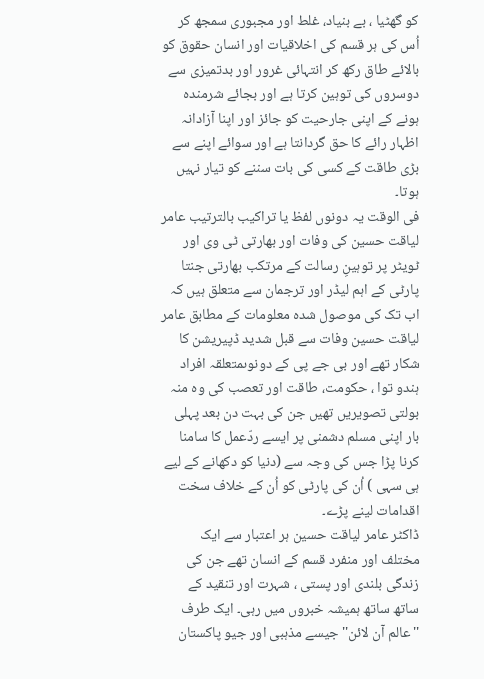کو گھٹیا ، بے بنیاد، غلط اور مجبوری سمجھ کر اُس کی ہر قسم کی اخلاقیات اور انسان حقوق کو بالائے طاق رکھ کر انتہائی غرور اور بدتمیزی سے دوسروں کی توہین کرتا ہے اور بجائے شرمندہ ہونے کے اپنی جارحیت کو جائز اور اپنا آزادانہ اظہار رائے کا حق گردانتا ہے اور سوائے اپنے سے بڑی طاقت کے کسی کی بات سننے کو تیار نہیں ہوتا۔
فی الوقت یہ دونوں لفظ یا تراکیب بالترتیب عامر لیاقت حسین کی وفات اور بھارتی ٹی وی اور ٹویٹر پر توہینِ رسالت کے مرتکب بھارتی جنتا پارٹی کے اہم لیڈر اور ترجمان سے متعلق ہیں کہ اب تک کی موصول شدہ معلومات کے مطابق عامر لیاقت حسین وفات سے قبل شدید ڈپیریشن کا شکار تھے اور بی جے پی کے دونوںمتعلقہ افراد ہندو توا ، حکومت، طاقت اور تعصب کی وہ منہ بولتی تصویریں تھیں جن کی بہت دن بعد پہلی بار اپنی مسلم دشمنی پر ایسے ردّعمل کا سامنا کرنا پڑا جس کی وجہ سے (دنیا کو دکھانے کے لیے ہی سہی ) اُن کی پارٹی کو اُن کے خلاف سخت اقدامات لینے پڑے۔
ڈاکٹر عامر لیاقت حسین ہر اعتبار سے ایک مختلف اور منفرد قسم کے انسان تھے جن کی زندگی بلندی اور پستی ، شہرت اور تنقید کے ساتھ ساتھ ہمیشہ خبروں میں رہی۔ ایک طرف ''عالم آن لائن'' جیسے مذہبی اور جیو پاکستان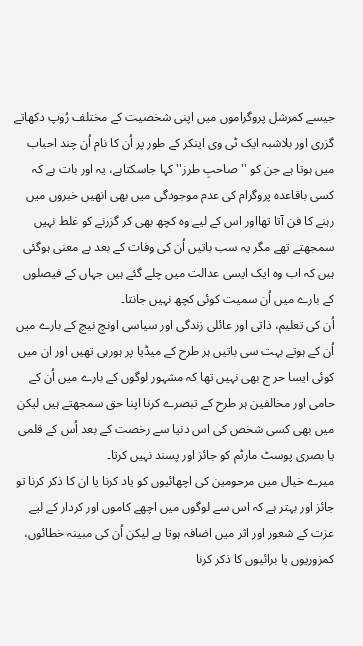جیسے کمرشل پروگراموں میں اپنی شخصیت کے مختلف رُوپ دکھاتے گزری اور بلاشبہ ایک ٹی وی اینکر کے طور پر اُن کا نام اُن چند احباب میں ہوتا ہے جن کو ''صاحبِ طرز'' کہا جاسکتاہے، یہ اور بات ہے کہ کسی باقاعدہ پروگرام کی عدم موجودگی میں بھی انھیں خبروں میں رہنے کا فن آتا تھااور اس کے لیے وہ کچھ بھی کر گزرنے کو غلط نہیں سمجھتے تھے مگر یہ سب باتیں اُن کی وفات کے بعد بے معنی ہوگئی ہیں کہ اب وہ ایک ایسی عدالت میں چلے گئے ہیں جہاں کے فیصلوں کے بارے میں اُن سمیت کوئی کچھ نہیں جانتا۔
اُن کی تعلیم، ذاتی اور عائلی زندگی اور سیاسی اونچ نیچ کے بارے میں اُن کے ہوتے بہت سی باتیں ہر طرح کے میڈیا پر ہورہی تھیں اور ان میں کوئی ایسا حر ج بھی نہیں تھا کہ مشہور لوگوں کے بارے میں اُن کے حامی اور مخالفین ہر طرح کے تبصرے کرنا اپنا حق سمجھتے ہیں لیکن میں بھی کسی شخص کی اس دنیا سے رخصت کے بعد اُس کے قلمی یا بصری پوسٹ مارٹم کو جائز اور پسند نہیں کرتا۔
میرے خیال میں مرحومین کی اچھائیوں کو یاد کرنا یا ان کا ذکر کرنا تو جائز اور بہتر ہے کہ اس سے لوگوں میں اچھے کاموں اور کردار کے لیے عزت کے شعور اور اثر میں اضافہ ہوتا ہے لیکن اُن کی مبینہ خطائوں، کمزوریوں یا برائیوں کا ذکر کرنا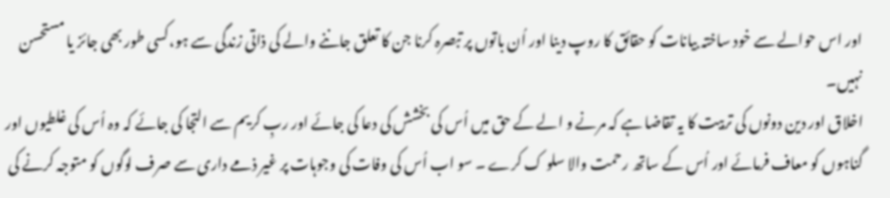اور اس حوالے سے خود ساختہ بیانات کو حقائق کا روپ دینا اور اُن باتوں پر تبصرہ کرنا جن کا تعلق جاننے والے کی ذاتی زندگی سے ہو،کسی طور بھی جائز یا مستحسن نہیں۔
اخلاق اور دین دونوں کی تربیت کا یہ تقاضا ہے کہ مرنے و الے کے حق میں اُس کی بخشش کی دعا کی جائے اور ربِ کریم سے التجا کی جائے کہ وہ اُس کی غلطیوں اور گناہوں کو معاف فرمائے اور اُس کے ساتھ رحمت والا سلو ک کرے ۔ سو اب اُس کی وفات کی وجوہات پر غیر ذمے داری سے صرف لوگوں کو متوجہ کرنے کی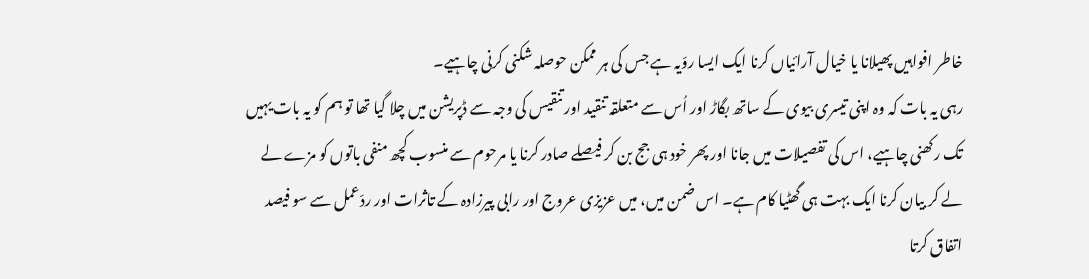خاطر افواہیں پھیلانا یا خیال آرائیاں کرنا ایک ایسا روّیہ ہے جس کی ہر ممکن حوصلہ شکنی کرنی چاہیے۔
رہی یہ بات کہ وہ اپنی تیسری بیوی کے ساتھ بگاڑ اور اُس سے متعلقہ تنقید اور تنقیس کی وجہ سے ڈپریشن میں چلا گیا تھا تو ہم کو یہ بات یہیں تک رکھنی چاہیے، اس کی تفصیلات میں جانا اور پھر خود ہی جج بن کر فیصلے صادر کرنا یا مرحوم سے منسوب کچھ منفی باتوں کو مزے لے لے کر بیان کرنا ایک بہت ہی گھٹیا کام ہے۔ اس ضمن میں، میں عزیزی عروج اور رابی پیرزادہ کے تاثرات اور ردّعمل سے سو فیصد اتفاق کرتا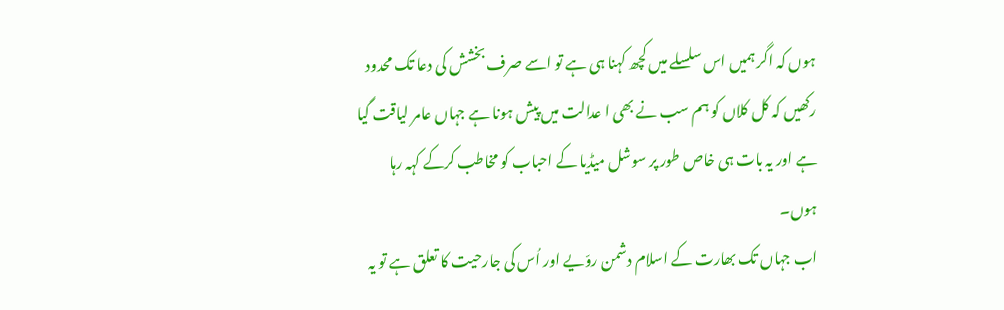ہوں کہ اگر ہمیں اس سلسلے میں کچھ کہنا ہی ہے تو اسے صرف بخشش کی دعا تک محدود رکھیں کہ کل کلاں کو ہم سب نے بھی ا عدالت میں پیش ہونا ہے جہاں عامر لیاقت گیا ہے اور یہ بات ہی خاص طور پر سوشل میڈیا کے احباب کو مخاطب کرکے کہہ رہا ہوں۔
اب جہاں تک بھارت کے اسلام دشمن روّیے اور اُس کی جارحیت کا تعلق ہے تو یہ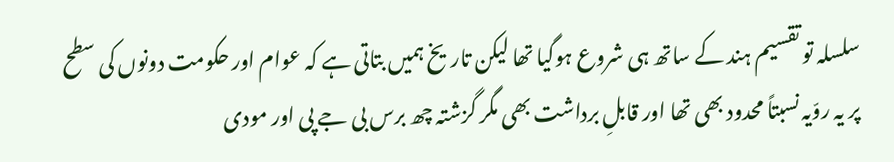سلسلہ تو تقسیم ہند کے ساتھ ہی شروع ہوگیا تھا لیکن تاریخ ہمیں بتاتی ہے کہ عوام اور حکومت دونوں کی سطح پر یہ روّیہ نسبتاً محدود بھی تھا اور قابلِ برداشت بھی مگر گزشتہ چھ برس بی جے پی اور مودی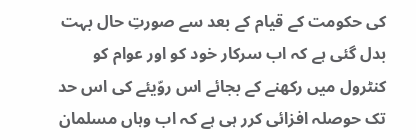کی حکومت کے قیام کے بعد سے صورتِ حال بہت بدل گئی ہے کہ اب سرکار خود کو اور عوام کو کنٹرول میں رکھنے کے بجائے اس روّیئے کی اس حد تک حوصلہ افزائی کرر ہی ہے کہ اب وہاں مسلمان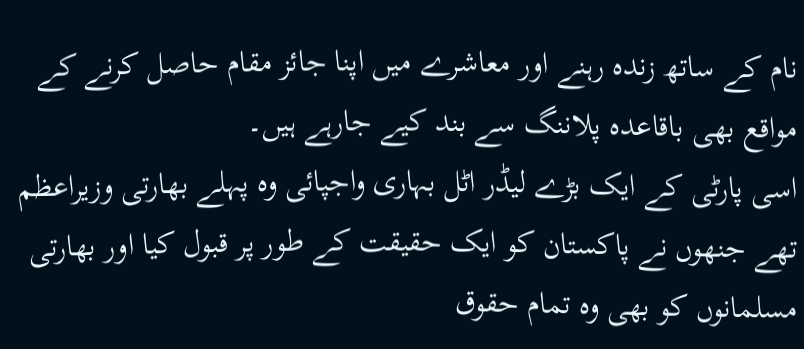نام کے ساتھ زندہ رہنے اور معاشرے میں اپنا جائز مقام حاصل کرنے کے مواقع بھی باقاعدہ پلاننگ سے بند کیے جارہے ہیں۔
اسی پارٹی کے ایک بڑے لیڈر اٹل بہاری واجپائی وہ پہلے بھارتی وزیراعظم تھے جنھوں نے پاکستان کو ایک حقیقت کے طور پر قبول کیا اور بھارتی مسلمانوں کو بھی وہ تمام حقوق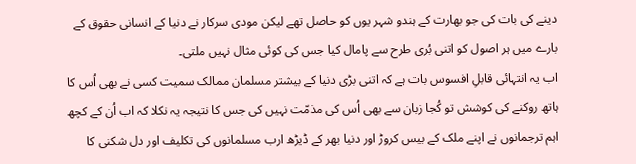دینے کی بات کی جو بھارت کے ہندو شہر یوں کو حاصل تھے لیکن مودی سرکار نے دنیا کے انسانی حقوق کے بارے میں ہر اصول کو اتنی بُری طرح سے پامال کیا جس کی کوئی مثال نہیں ملتی۔
اب یہ انتہائی قابلِ افسوس بات ہے کہ اتنی بڑی دنیا کے بیشتر مسلمان ممالک سمیت کسی نے بھی اُس کا ہاتھ روکنے کی کوشش تو کُجا زبان سے بھی اُس کی مذمّت نہیں کی جس کا نتیجہ یہ نکلا کہ اب اُن کے کچھ اہم ترجمانوں نے اپنے ملک کے بیس کروڑ اور دنیا بھر کے ڈیڑھ ارب مسلمانوں کی تکلیف اور دل شکنی کا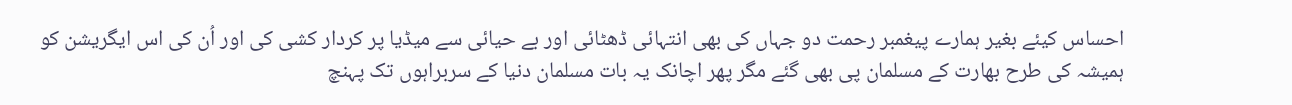احساس کیئے بغیر ہمارے پیغمبر رحمت دو جہاں کی بھی انتہائی ڈھٹائی اور بے حیائی سے میڈیا پر کردار کشی کی اور اُن کی اس ایگریشن کو ہمیشہ کی طرح بھارت کے مسلمان پی بھی گئے مگر پھر اچانک یہ بات مسلمان دنیا کے سربراہوں تک پہنچ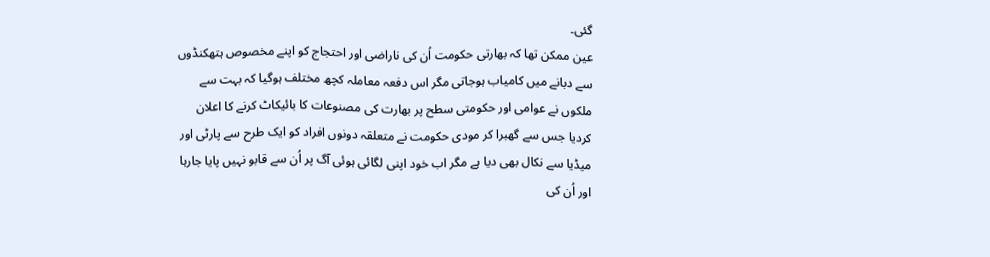گئی۔
عین ممکن تھا کہ بھارتی حکومت اُن کی ناراضی اور احتجاج کو اپنے مخصوص ہتھکنڈوں سے دبانے میں کامیاب ہوجاتی مگر اس دفعہ معاملہ کچھ مختلف ہوگیا کہ بہت سے ملکوں نے عوامی اور حکومتی سطح پر بھارت کی مصنوعات کا بائیکاٹ کرنے کا اعلان کردیا جس سے گھبرا کر مودی حکومت نے متعلقہ دونوں افراد کو ایک طرح سے پارٹی اور میڈیا سے نکال بھی دیا ہے مگر اب خود اپنی لگائی ہوئی آگ پر اُن سے قابو نہیں پایا جارہا اور اُن کی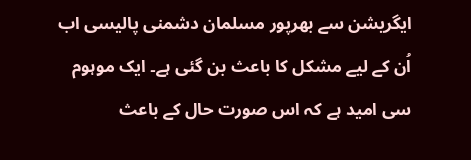ایگریشن سے بھرپور مسلمان دشمنی پالیسی اب اُن کے لیے مشکل کا باعث بن گئی ہے۔ ایک موہوم سی امید ہے کہ اس صورت حال کے باعث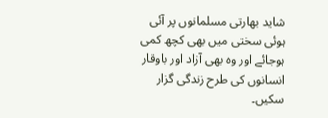شاید بھارتی مسلمانوں پر آئی ہوئی سختی میں بھی کچھ کمی ہوجائے اور وہ بھی آزاد اور باوقار انسانوں کی طرح زندگی گزار سکیں۔